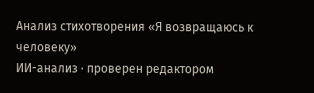Анализ стихотворения «Я возвращаюсь к человеку»
ИИ-анализ · проверен редактором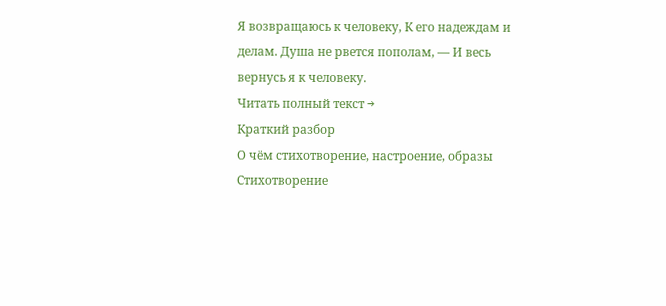Я возвращаюсь к человеку, К его надеждам и делам. Душа не рвется пополам, — И весь вернусь я к человеку.
Читать полный текст →
Краткий разбор
О чём стихотворение, настроение, образы
Стихотворение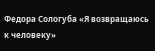Федора Сологуба «Я возвращаюсь к человеку»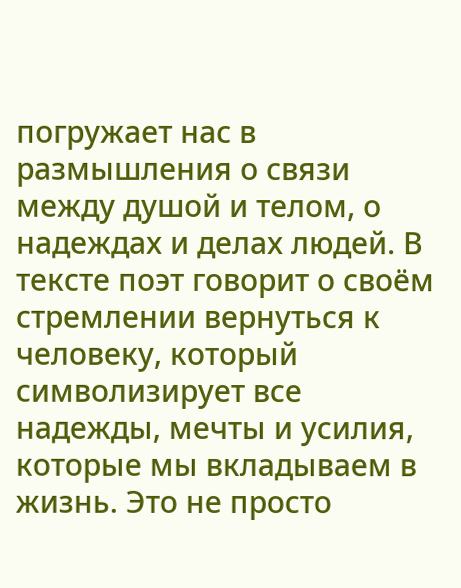погружает нас в размышления о связи между душой и телом, о надеждах и делах людей. В тексте поэт говорит о своём стремлении вернуться к человеку, который символизирует все надежды, мечты и усилия, которые мы вкладываем в жизнь. Это не просто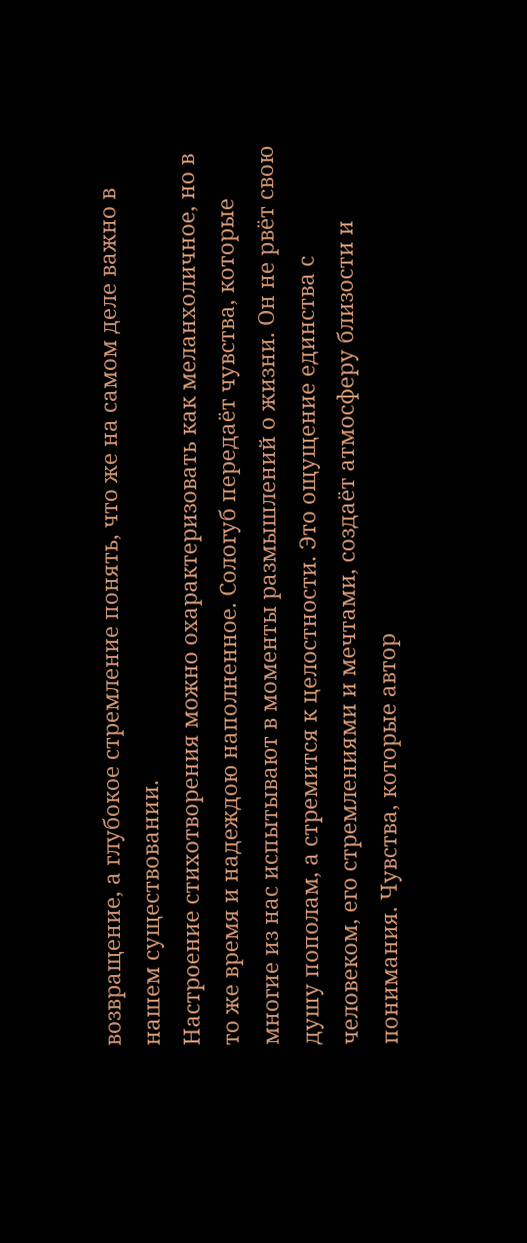возвращение, а глубокое стремление понять, что же на самом деле важно в нашем существовании.
Настроение стихотворения можно охарактеризовать как меланхоличное, но в то же время и надеждою наполненное. Сологуб передаёт чувства, которые многие из нас испытывают в моменты размышлений о жизни. Он не рвёт свою душу пополам, а стремится к целостности. Это ощущение единства с человеком, его стремлениями и мечтами, создаёт атмосферу близости и понимания. Чувства, которые автор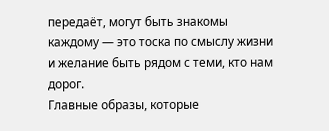передаёт, могут быть знакомы каждому — это тоска по смыслу жизни и желание быть рядом с теми, кто нам дорог.
Главные образы, которые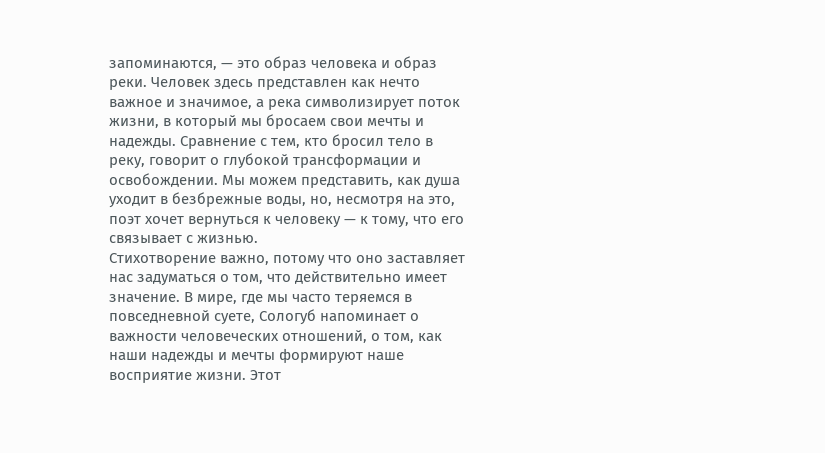запоминаются, — это образ человека и образ реки. Человек здесь представлен как нечто важное и значимое, а река символизирует поток жизни, в который мы бросаем свои мечты и надежды. Сравнение с тем, кто бросил тело в реку, говорит о глубокой трансформации и освобождении. Мы можем представить, как душа уходит в безбрежные воды, но, несмотря на это, поэт хочет вернуться к человеку — к тому, что его связывает с жизнью.
Стихотворение важно, потому что оно заставляет нас задуматься о том, что действительно имеет значение. В мире, где мы часто теряемся в повседневной суете, Сологуб напоминает о важности человеческих отношений, о том, как наши надежды и мечты формируют наше восприятие жизни. Этот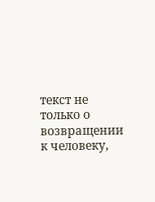текст не только о возвращении к человеку,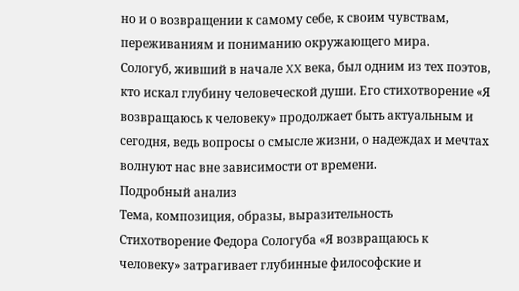но и о возвращении к самому себе, к своим чувствам, переживаниям и пониманию окружающего мира.
Сологуб, живший в начале XX века, был одним из тех поэтов, кто искал глубину человеческой души. Его стихотворение «Я возвращаюсь к человеку» продолжает быть актуальным и сегодня, ведь вопросы о смысле жизни, о надеждах и мечтах волнуют нас вне зависимости от времени.
Подробный анализ
Тема, композиция, образы, выразительность
Стихотворение Федора Сологуба «Я возвращаюсь к человеку» затрагивает глубинные философские и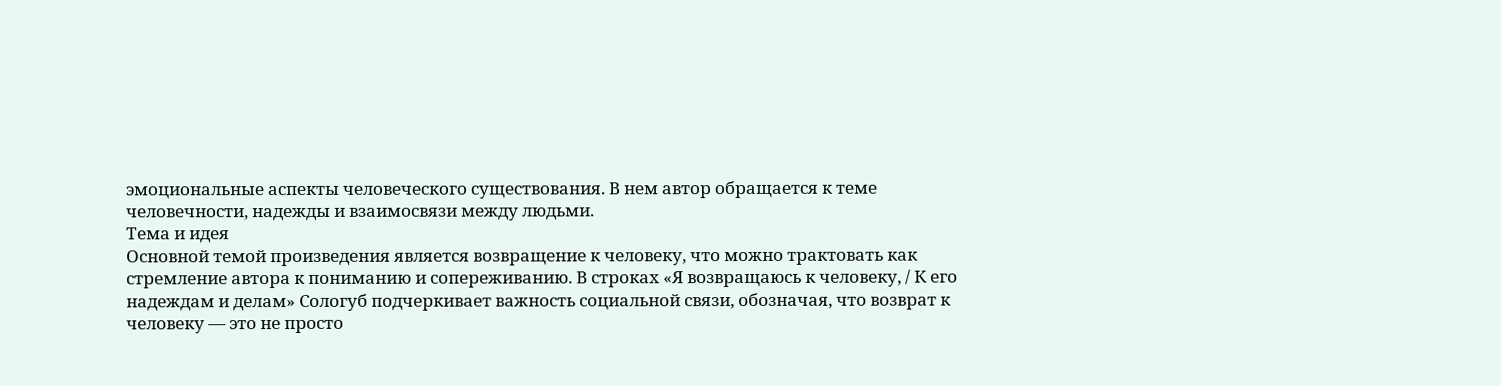эмоциональные аспекты человеческого существования. В нем автор обращается к теме человечности, надежды и взаимосвязи между людьми.
Тема и идея
Основной темой произведения является возвращение к человеку, что можно трактовать как стремление автора к пониманию и сопереживанию. В строках «Я возвращаюсь к человеку, / К его надеждам и делам» Сологуб подчеркивает важность социальной связи, обозначая, что возврат к человеку — это не просто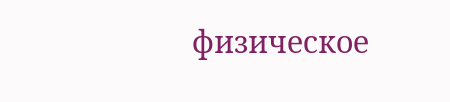физическое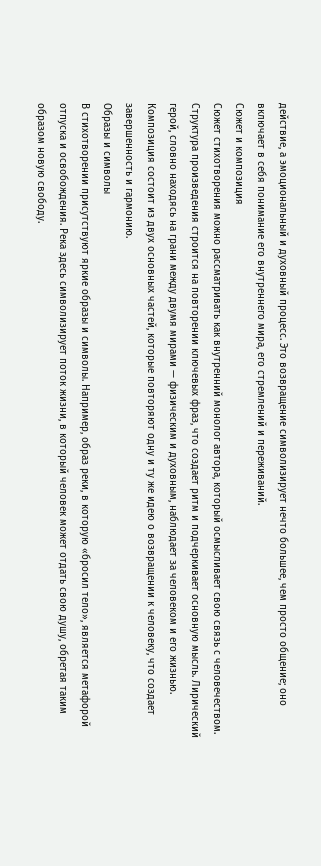действие, а эмоциональный и духовный процесс. Это возвращение символизирует нечто большее, чем просто общение; оно включает в себя понимание его внутреннего мира, его стремлений и переживаний.
Сюжет и композиция
Сюжет стихотворения можно рассматривать как внутренний монолог автора, который осмысливает свою связь с человечеством. Структура произведения строится на повторении ключевых фраз, что создает ритм и подчеркивает основную мысль. Лирический герой, словно находясь на грани между двумя мирами — физическим и духовным, наблюдает за человеком и его жизнью. Композиция состоит из двух основных частей, которые повторяют одну и ту же идею о возвращении к человеку, что создает завершенность и гармонию.
Образы и символы
В стихотворении присутствуют яркие образы и символы. Например, образ реки, в которую «бросил тело», является метафорой отпуска и освобождения. Река здесь символизирует поток жизни, в который человек может отдать свою душу, обретая таким образом новую свободу.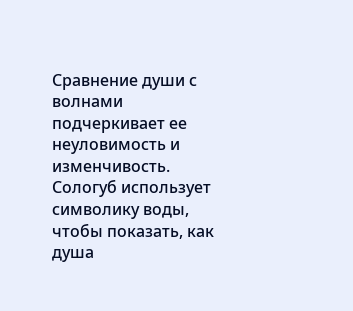Сравнение души с волнами подчеркивает ее неуловимость и изменчивость. Сологуб использует символику воды, чтобы показать, как душа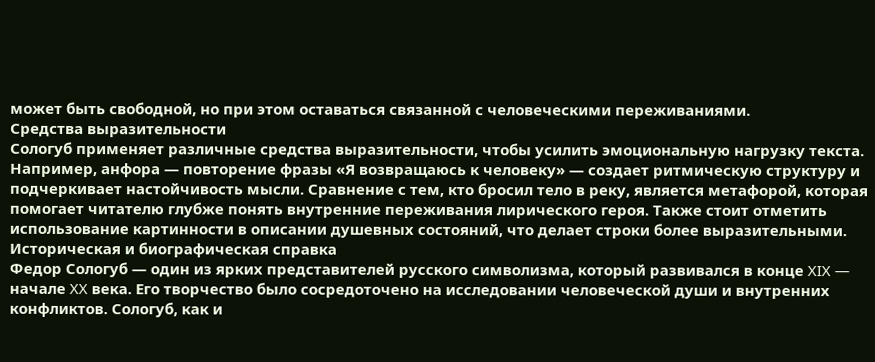может быть свободной, но при этом оставаться связанной с человеческими переживаниями.
Средства выразительности
Сологуб применяет различные средства выразительности, чтобы усилить эмоциональную нагрузку текста. Например, анфора — повторение фразы «Я возвращаюсь к человеку» — создает ритмическую структуру и подчеркивает настойчивость мысли. Сравнение с тем, кто бросил тело в реку, является метафорой, которая помогает читателю глубже понять внутренние переживания лирического героя. Также стоит отметить использование картинности в описании душевных состояний, что делает строки более выразительными.
Историческая и биографическая справка
Федор Сологуб — один из ярких представителей русского символизма, который развивался в конце XIX — начале XX века. Его творчество было сосредоточено на исследовании человеческой души и внутренних конфликтов. Сологуб, как и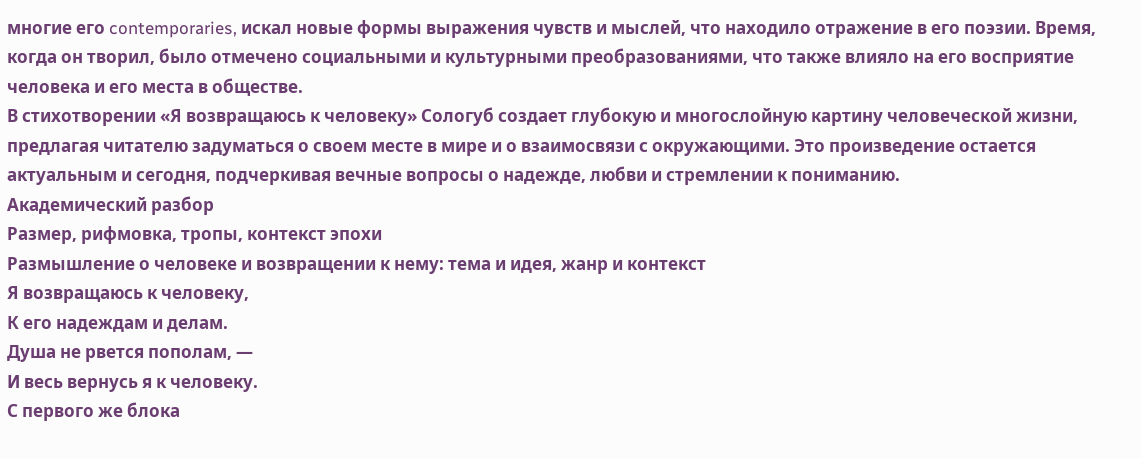многие его contemporaries, искал новые формы выражения чувств и мыслей, что находило отражение в его поэзии. Время, когда он творил, было отмечено социальными и культурными преобразованиями, что также влияло на его восприятие человека и его места в обществе.
В стихотворении «Я возвращаюсь к человеку» Сологуб создает глубокую и многослойную картину человеческой жизни, предлагая читателю задуматься о своем месте в мире и о взаимосвязи с окружающими. Это произведение остается актуальным и сегодня, подчеркивая вечные вопросы о надежде, любви и стремлении к пониманию.
Академический разбор
Размер, рифмовка, тропы, контекст эпохи
Размышление о человеке и возвращении к нему: тема и идея, жанр и контекст
Я возвращаюсь к человеку,
К его надеждам и делам.
Душа не рвется пополам, —
И весь вернусь я к человеку.
С первого же блока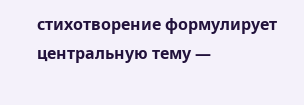стихотворение формулирует центральную тему —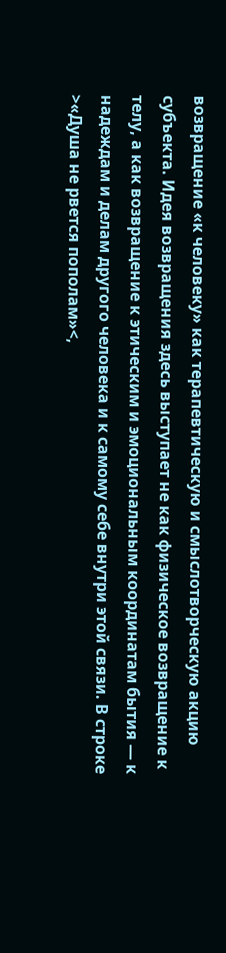возвращение «к человеку» как терапевтическую и смыслотворческую акцию субъекта. Идея возвращения здесь выступает не как физическое возвращение к телу, а как возвращение к этическим и эмоциональным координатам бытия — к надеждам и делам другого человека и к самому себе внутри этой связи. В строке >«Душа не рвется пополам»<,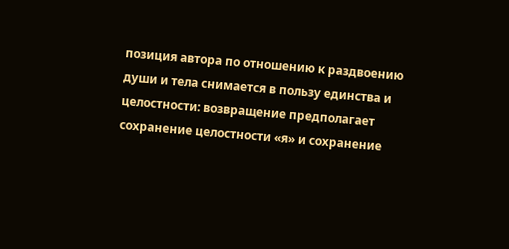позиция автора по отношению к раздвоению души и тела снимается в пользу единства и целостности: возвращение предполагает сохранение целостности «я» и сохранение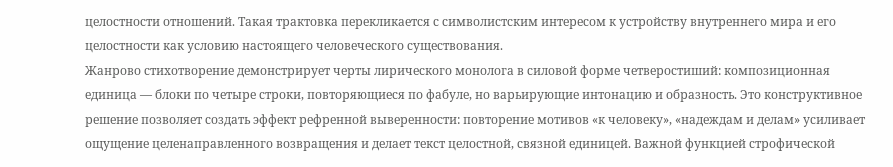целостности отношений. Такая трактовка перекликается с символистским интересом к устройству внутреннего мира и его целостности как условию настоящего человеческого существования.
Жанрово стихотворение демонстрирует черты лирического монолога в силовой форме четверостиший: композиционная единица — блоки по четыре строки, повторяющиеся по фабуле, но варьирующие интонацию и образность. Это конструктивное решение позволяет создать эффект рефренной выверенности: повторение мотивов «к человеку», «надеждам и делам» усиливает ощущение целенаправленного возвращения и делает текст целостной, связной единицей. Важной функцией строфической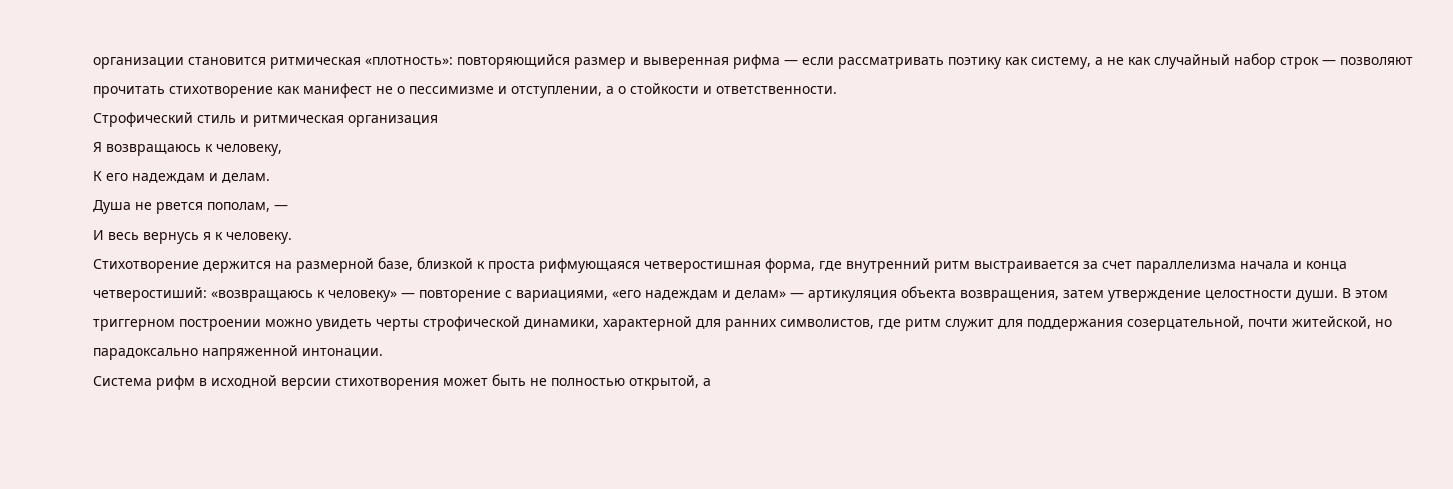организации становится ритмическая «плотность»: повторяющийся размер и выверенная рифма — если рассматривать поэтику как систему, а не как случайный набор строк — позволяют прочитать стихотворение как манифест не о пессимизме и отступлении, а о стойкости и ответственности.
Строфический стиль и ритмическая организация
Я возвращаюсь к человеку,
К его надеждам и делам.
Душа не рвется пополам, —
И весь вернусь я к человеку.
Стихотворение держится на размерной базе, близкой к проста рифмующаяся четверостишная форма, где внутренний ритм выстраивается за счет параллелизма начала и конца четверостиший: «возвращаюсь к человеку» — повторение с вариациями, «его надеждам и делам» — артикуляция объекта возвращения, затем утверждение целостности души. В этом триггерном построении можно увидеть черты строфической динамики, характерной для ранних символистов, где ритм служит для поддержания созерцательной, почти житейской, но парадоксально напряженной интонации.
Система рифм в исходной версии стихотворения может быть не полностью открытой, а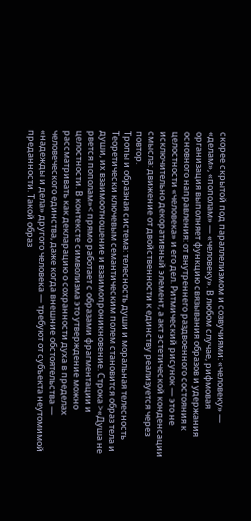скорее скрытой под параллелизмом и созвучиями: «человеку» — «делам», «пополам» — «человеку». В любом случае, рифмовая организация выполняет функцию связывания образов и удержания основного направления: от внутреннего раздвоенного состояния к целостности «человека» и его дел. Ритмический рисунок — это не исключительно декоративный элемент, а акт эстетической конденсации смысла: движение от двойственности к единству реализуется через повтор.
Тропы и образная система: телесность души и моральная телесность
Теоретически ключевым семантическим полем становится образ тела и души, их взаимоотношение и взаимопроникновение. Строка >«Душа не рвется пополам»< прямо работает с образами фрагментации и целостности. В контексте символизма это утверждение можно рассматривать как декларацию о сохранности духа в пределах человеческого единства, даже когда внешние обстоятельства — «надежды и дела» другого человека — требуют от субъекта неутомимой преданности. Такой образ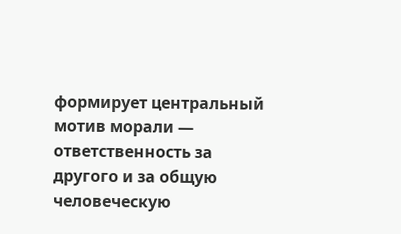формирует центральный мотив морали — ответственность за другого и за общую человеческую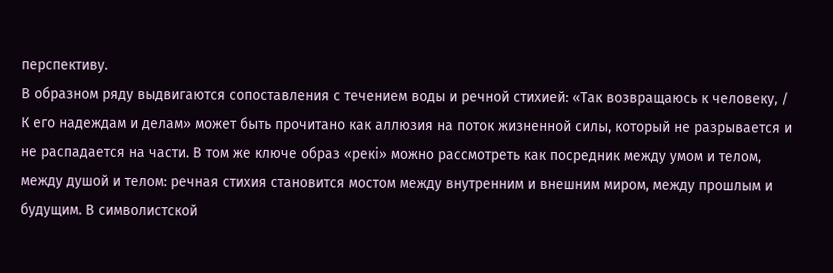перспективу.
В образном ряду выдвигаются сопоставления с течением воды и речной стихией: «Так возвращаюсь к человеку, / К его надеждам и делам» может быть прочитано как аллюзия на поток жизненной силы, который не разрывается и не распадается на части. В том же ключе образ «рекі» можно рассмотреть как посредник между умом и телом, между душой и телом: речная стихия становится мостом между внутренним и внешним миром, между прошлым и будущим. В символистской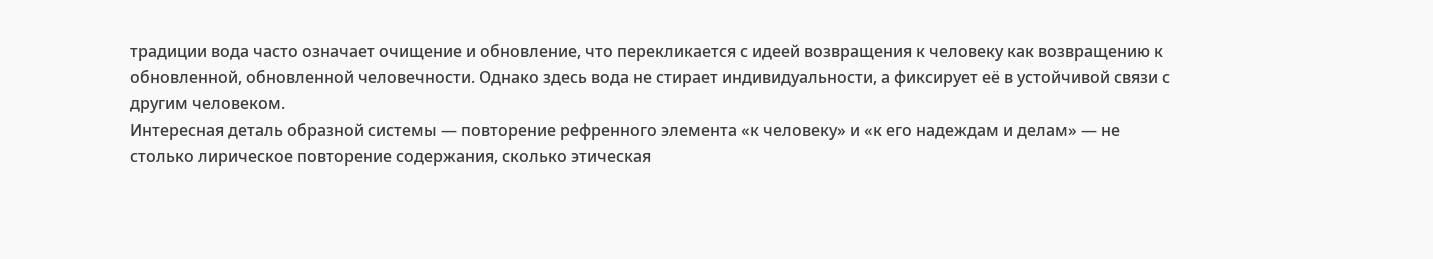традиции вода часто означает очищение и обновление, что перекликается с идеей возвращения к человеку как возвращению к обновленной, обновленной человечности. Однако здесь вода не стирает индивидуальности, а фиксирует её в устойчивой связи с другим человеком.
Интересная деталь образной системы — повторение рефренного элемента «к человеку» и «к его надеждам и делам» — не столько лирическое повторение содержания, сколько этическая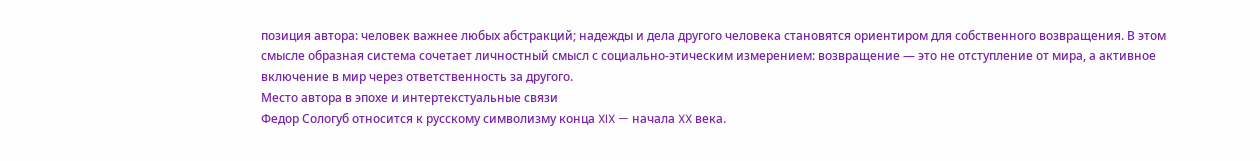позиция автора: человек важнее любых абстракций; надежды и дела другого человека становятся ориентиром для собственного возвращения. В этом смысле образная система сочетает личностный смысл с социально-этическим измерением: возвращение — это не отступление от мира, а активное включение в мир через ответственность за другого.
Место автора в эпохе и интертекстуальные связи
Федор Сологуб относится к русскому символизму конца XIX — начала XX века.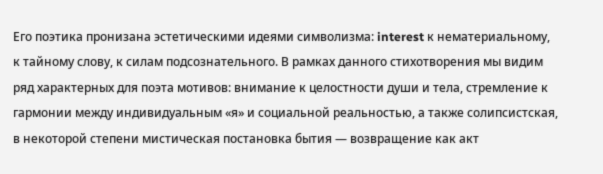Его поэтика пронизана эстетическими идеями символизма: interest к нематериальному, к тайному слову, к силам подсознательного. В рамках данного стихотворения мы видим ряд характерных для поэта мотивов: внимание к целостности души и тела, стремление к гармонии между индивидуальным «я» и социальной реальностью, а также солипсистская, в некоторой степени мистическая постановка бытия — возвращение как акт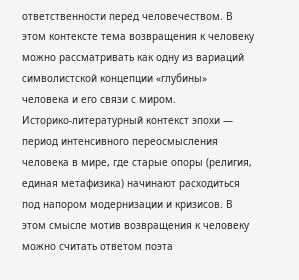ответственности перед человечеством. В этом контексте тема возвращения к человеку можно рассматривать как одну из вариаций символистской концепции «глубины» человека и его связи с миром.
Историко-литературный контекст эпохи — период интенсивного переосмысления человека в мире, где старые опоры (религия, единая метафизика) начинают расходиться под напором модернизации и кризисов. В этом смысле мотив возвращения к человеку можно считать ответом поэта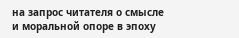на запрос читателя о смысле и моральной опоре в эпоху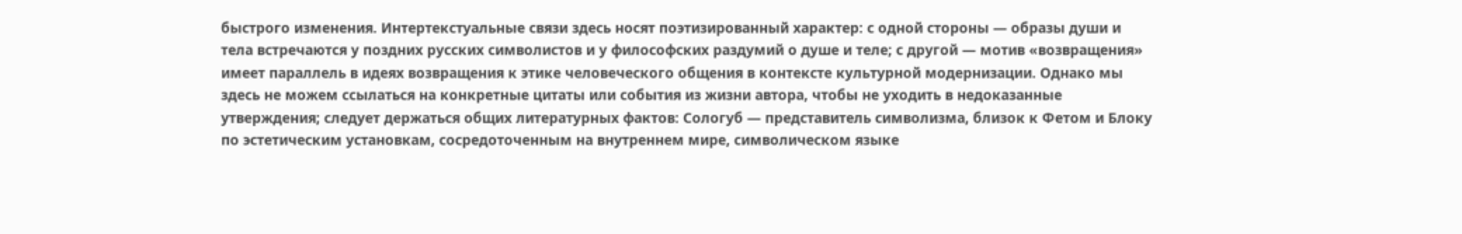быстрого изменения. Интертекстуальные связи здесь носят поэтизированный характер: с одной стороны — образы души и тела встречаются у поздних русских символистов и у философских раздумий о душе и теле; с другой — мотив «возвращения» имеет параллель в идеях возвращения к этике человеческого общения в контексте культурной модернизации. Однако мы здесь не можем ссылаться на конкретные цитаты или события из жизни автора, чтобы не уходить в недоказанные утверждения; следует держаться общих литературных фактов: Сологуб — представитель символизма, близок к Фетом и Блоку по эстетическим установкам, сосредоточенным на внутреннем мире, символическом языке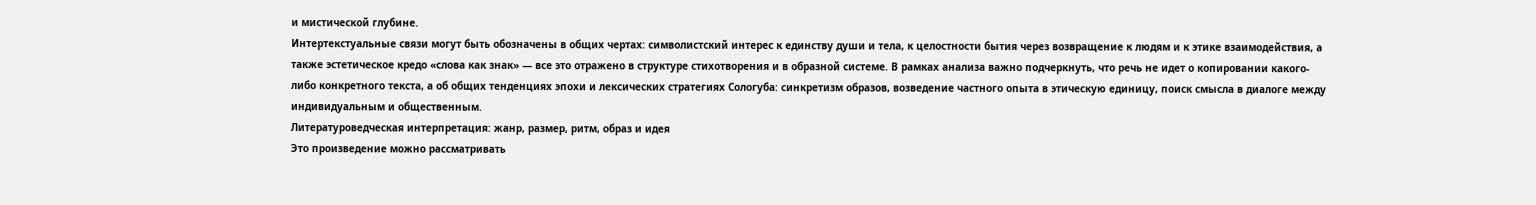и мистической глубине.
Интертекстуальные связи могут быть обозначены в общих чертах: символистский интерес к единству души и тела, к целостности бытия через возвращение к людям и к этике взаимодействия, а также эстетическое кредо «слова как знак» — все это отражено в структуре стихотворения и в образной системе. В рамках анализа важно подчеркнуть, что речь не идет о копировании какого-либо конкретного текста, а об общих тенденциях эпохи и лексических стратегиях Сологуба: синкретизм образов, возведение частного опыта в этическую единицу, поиск смысла в диалоге между индивидуальным и общественным.
Литературоведческая интерпретация: жанр, размер, ритм, образ и идея
Это произведение можно рассматривать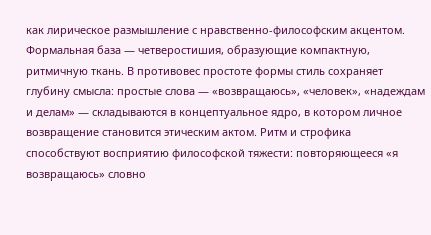как лирическое размышление с нравственно-философским акцентом. Формальная база — четверостишия, образующие компактную, ритмичную ткань. В противовес простоте формы стиль сохраняет глубину смысла: простые слова — «возвращаюсь», «человек», «надеждам и делам» — складываются в концептуальное ядро, в котором личное возвращение становится этическим актом. Ритм и строфика способствуют восприятию философской тяжести: повторяющееся «я возвращаюсь» словно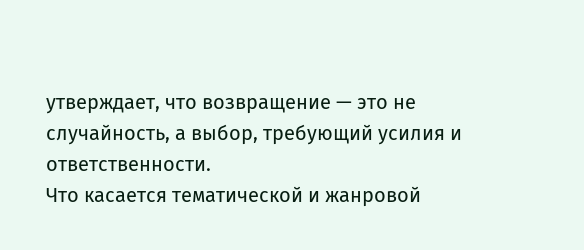утверждает, что возвращение — это не случайность, а выбор, требующий усилия и ответственности.
Что касается тематической и жанровой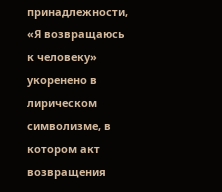принадлежности, «Я возвращаюсь к человеку» укоренено в лирическом символизме, в котором акт возвращения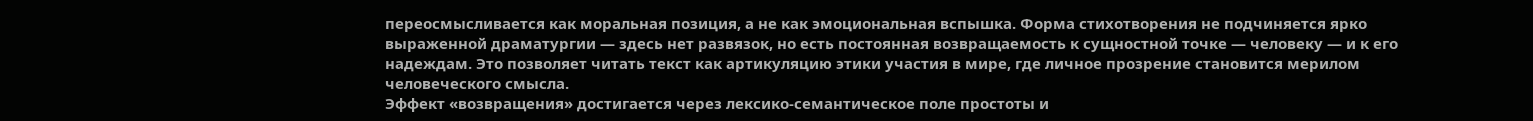переосмысливается как моральная позиция, а не как эмоциональная вспышка. Форма стихотворения не подчиняется ярко выраженной драматургии — здесь нет развязок, но есть постоянная возвращаемость к сущностной точке — человеку — и к его надеждам. Это позволяет читать текст как артикуляцию этики участия в мире, где личное прозрение становится мерилом человеческого смысла.
Эффект «возвращения» достигается через лексико-семантическое поле простоты и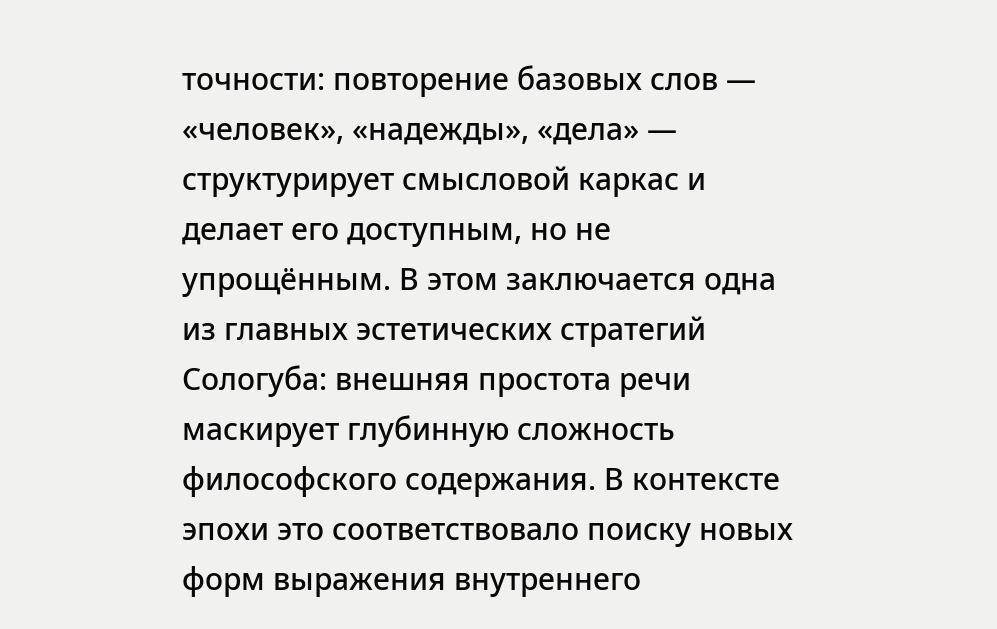точности: повторение базовых слов — «человек», «надежды», «дела» — структурирует смысловой каркас и делает его доступным, но не упрощённым. В этом заключается одна из главных эстетических стратегий Сологуба: внешняя простота речи маскирует глубинную сложность философского содержания. В контексте эпохи это соответствовало поиску новых форм выражения внутреннего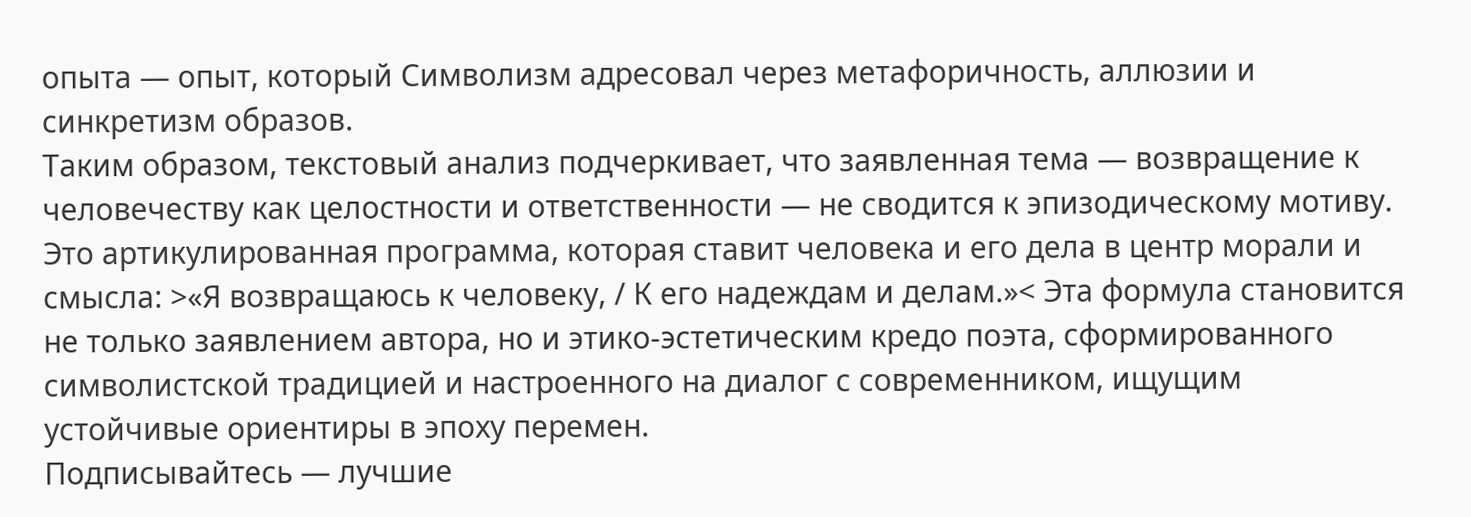опыта — опыт, который Символизм адресовал через метафоричность, аллюзии и синкретизм образов.
Таким образом, текстовый анализ подчеркивает, что заявленная тема — возвращение к человечеству как целостности и ответственности — не сводится к эпизодическому мотиву. Это артикулированная программа, которая ставит человека и его дела в центр морали и смысла: >«Я возвращаюсь к человеку, / К его надеждам и делам.»< Эта формула становится не только заявлением автора, но и этико-эстетическим кредо поэта, сформированного символистской традицией и настроенного на диалог с современником, ищущим устойчивые ориентиры в эпоху перемен.
Подписывайтесь — лучшие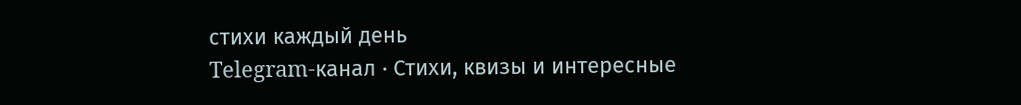стихи каждый день
Telegram-канал · Стихи, квизы и интересные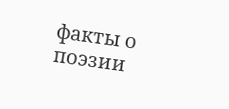факты о поэзии